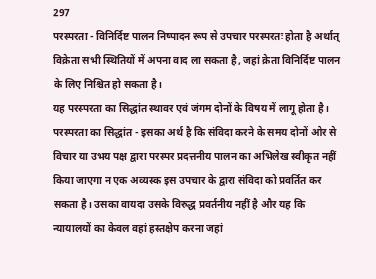297
परस्परता - विनिर्दिष्ट पालन निष्पादन रूप से उपचार परस्परतः होता है अर्थात् विक्रेता सभी स्थितियों में अपना वाद ला सकता है, जहां क्रेता विनिर्दिष्ट पालन के लिए निश्चित हो सकता है।
यह परस्परता का सिद्धांत स्थावर एवं जंगम दोनों के विषय में लागू होता है।
परस्परता का सिद्धांत - इसका अर्थ है कि संविदा करने के समय दोनों ओर से विचार या उभय पक्ष द्वारा परस्पर प्रदत्तनीय पालन का अभिलेख स्वीकृत नहीं किया जाएगा न एक अव्यस्क इस उपचार के द्वारा संविदा को प्रवर्तित कर सकता है। उसका वायदा उसके विरुद्ध प्रवर्तनीय नहीं है और यह कि न्यायालयों का केवल वहां हस्तक्षेप करना जहां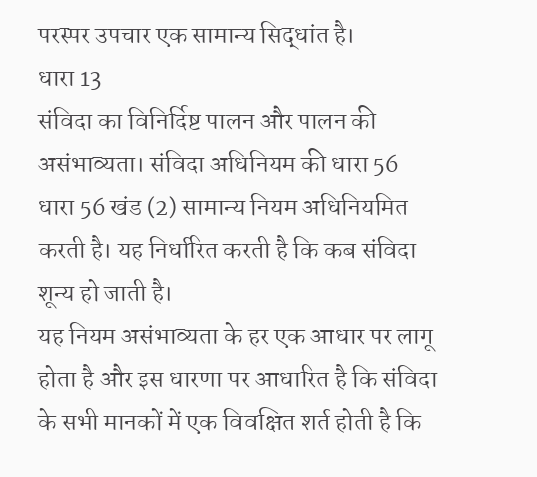परस्पर उपचार एक सामान्य सिद्धांत है।
धारा 13
संविदा का विनिर्दिष्ट पालन और पालन की असंभाव्यता। संविदा अधिनियम की धारा 56
धारा 56 खंड (2) सामान्य नियम अधिनियमित करती है। यह निर्धारित करती है कि कब संविदा शून्य हो जाती है।
यह नियम असंभाव्यता के हर एक आधार पर लागू होता है और इस धारणा पर आधारित है कि संविदा के सभी मानकों में एक विवक्षित शर्त होती है कि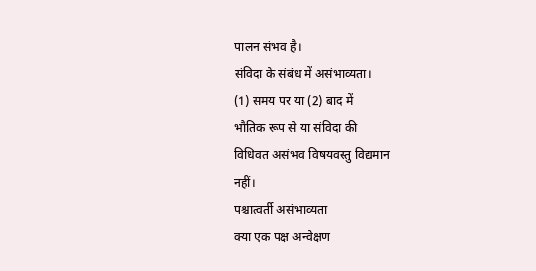पालन संभव है।
संविदा के संबंध में असंभाव्यता।
(1) समय पर या (2) बाद में
भौतिक रूप से या संविदा की
विधिवत असंभव विषयवस्तु विद्यमान
नहीं।
पश्चात्वर्ती असंभाव्यता
क्या एक पक्ष अन्वेक्षण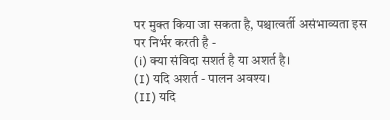पर मुक्त किया जा सकता है, पश्चात्वर्ती असंभाव्यता इस पर निर्भर करती है -
(i) क्या संविदा सशर्त है या अशर्त है।
(I) यदि अशर्त - पालन अवश्य।
(II) यदि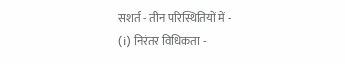सशर्त - तीन परिस्थितियों में -
(i) निरंतर विधिकता -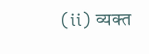(ii) व्यक्त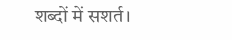शब्दों में सशर्त।